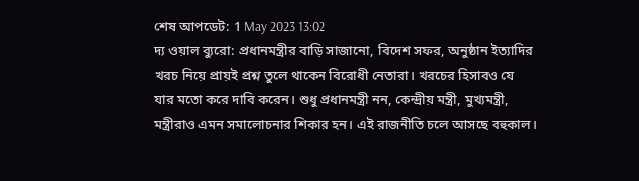শেষ আপডেট: 1 May 2023 13:02
দ্য ওয়াল ব্যুরো: প্রধানমন্ত্রীর বাড়ি সাজানো, বিদেশ সফর, অনুষ্ঠান ইত্যাদির খরচ নিয়ে প্রায়ই প্রশ্ন তুলে থাকেন বিরোধী নেতারা। খরচের হিসাবও যে যার মতো করে দাবি করেন। শুধু প্রধানমন্ত্রী নন, কেন্দ্রীয় মন্ত্রী, মুখ্যমন্ত্রী, মন্ত্রীরাও এমন সমালোচনার শিকার হন। এই রাজনীতি চলে আসছে বহুকাল।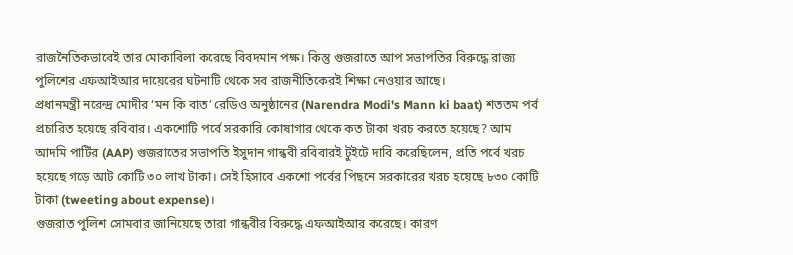রাজনৈতিকভাবেই তার মোকাবিলা করেছে বিবদমান পক্ষ। কিন্তু গুজরাতে আপ সভাপতির বিরুদ্ধে রাজ্য পুলিশের এফআইআর দায়েরের ঘটনাটি থেকে সব রাজনীতিকেরই শিক্ষা নেওয়ার আছে।
প্রধানমন্ত্রী নরেন্দ্র মোদীর ‘মন কি বাত’ রেডিও অনুষ্ঠানের (Narendra Modi's Mann ki baat) শততম পর্ব প্রচারিত হয়েছে রবিবার। একশোটি পর্বে সরকারি কোষাগার থেকে কত টাকা খরচ করতে হয়েছে? আম আদমি পার্টির (AAP) গুজরাতের সভাপতি ইসুদান গান্ধবী রবিবারই টুইটে দাবি করেছিলেন, প্রতি পর্বে খরচ হয়েছে গড়ে আট কোটি ৩০ লাখ টাকা। সেই হিসাবে একশো পর্বের পিছনে সরকারের খরচ হয়েছে ৮৩০ কোটি টাকা (tweeting about expense)।
গুজরাত পুলিশ সোমবার জানিয়েছে তারা গান্ধবীর বিরুদ্ধে এফআইআর করেছে। কারণ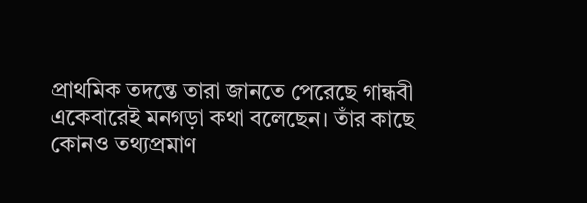প্রাথমিক তদন্তে তারা জানতে পেরেছে গান্ধবী একেবারেই মনগড়া কথা বলেছেন। তাঁর কাছে কোনও তথ্যপ্রমাণ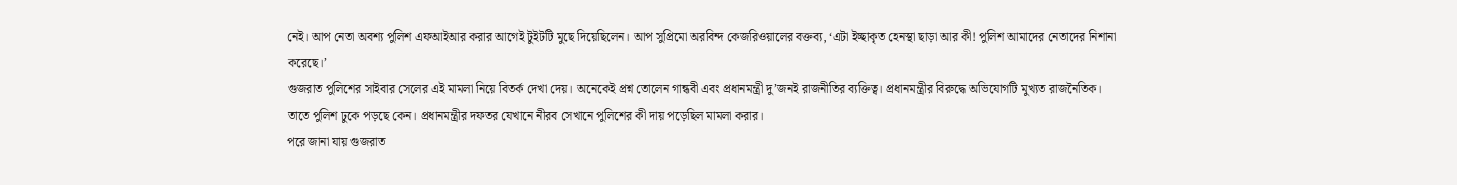নেই। আপ নেতা অবশ্য পুলিশ এফআইআর করার আগেই টুইটটি মুছে দিয়েছিলেন। আপ সুপ্রিমো অরবিন্দ কেজরিওয়ালের বক্তব্য, ‘এটা ইচ্ছাকৃত হেনস্থা ছাড়া আর কী! পুলিশ আমাদের নেতাদের নিশানা করেছে।’
গুজরাত পুলিশের সাইবার সেলের এই মামলা নিয়ে বিতর্ক দেখা দেয়। অনেকেই প্রশ্ন তোলেন গান্ধবী এবং প্রধানমন্ত্রী দু’জনই রাজনীতির ব্যক্তিত্ব। প্রধানমন্ত্রীর বিরুদ্ধে অভিযোগটি মুখ্যত রাজনৈতিক। তাতে পুলিশ ঢুকে পড়ছে কেন। প্রধানমন্ত্রীর দফতর যেখানে নীরব সেখানে পুলিশের কী দায় পড়েছিল মামলা করার।
পরে জানা যায় গুজরাত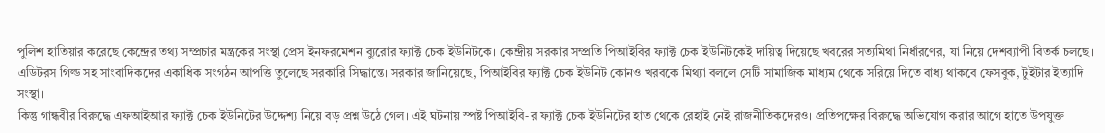পুলিশ হাতিয়ার করেছে কেন্দ্রের তথ্য সম্প্রচার মন্ত্রকের সংস্থা প্রেস ইনফরমেশন ব্যুরোর ফ্যাক্ট চেক ইউনিটকে। কেন্দ্রীয় সরকার সম্প্রতি পিআইবির ফ্যাক্ট চেক ইউনিটকেই দায়িত্ব দিয়েছে খবরের সত্যমিথা নির্ধারণের, যা নিয়ে দেশব্যাপী বিতর্ক চলছে। এডিটরস গিল্ড সহ সাংবাদিকদের একাধিক সংগঠন আপত্তি তুলেছে সরকারি সিদ্ধান্তে। সরকার জানিয়েছে, পিআইবির ফ্যাক্ট চেক ইউনিট কোনও খরবকে মিথ্যা বললে সেটি সামাজিক মাধ্যম থেকে সরিয়ে দিতে বাধ্য থাকবে ফেসবুক, টুইটার ইত্যাদি সংস্থা।
কিন্তু গান্ধবীর বিরুদ্ধে এফআইআর ফ্যাক্ট চেক ইউনিটের উদ্দেশ্য নিয়ে বড় প্রশ্ন উঠে গেল। এই ঘটনায় স্পষ্ট পিআইবি-র ফ্যাক্ট চেক ইউনিটের হাত থেকে রেহাই নেই রাজনীতিকদেরও। প্রতিপক্ষের বিরুদ্ধে অভিযোগ করার আগে হাতে উপযুক্ত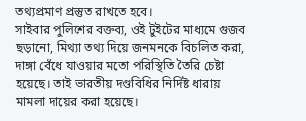তথ্যপ্রমাণ প্রস্তুত রাখতে হবে।
সাইবার পুলিশের বক্তব্য, ওই টুইটের মাধ্যমে গুজব ছড়ানো, মিথ্যা তথ্য দিয়ে জনমনকে বিচলিত করা, দাঙ্গা বেঁধে যাওয়ার মতো পরিস্থিতি তৈরি চেষ্টা হয়েছে। তাই ভারতীয় দণ্ডবিধির নির্দিষ্ট ধারায় মামলা দায়ের করা হয়েছে।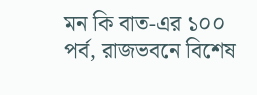মন কি বাত-এর ১০০ পর্ব, রাজভবনে বিশেষ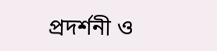প্রদর্শনী ও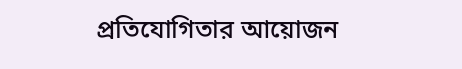প্রতিযোগিতার আয়োজন